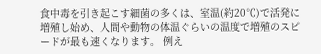食中毒を引き起こす細菌の多くは、室温(約20℃)で活発に増殖し始め、人間や動物の体温ぐらいの温度で増殖のスピードが最も速くなります。 例え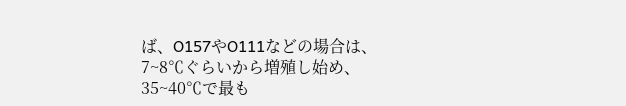ば、O157やO111などの場合は、7~8℃ぐらいから増殖し始め、35~40℃で最も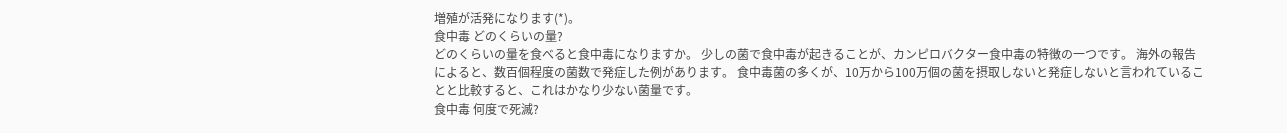増殖が活発になります(*)。
食中毒 どのくらいの量?
どのくらいの量を食べると食中毒になりますか。 少しの菌で食中毒が起きることが、カンピロバクター食中毒の特徴の一つです。 海外の報告によると、数百個程度の菌数で発症した例があります。 食中毒菌の多くが、10万から100万個の菌を摂取しないと発症しないと言われていることと比較すると、これはかなり少ない菌量です。
食中毒 何度で死滅?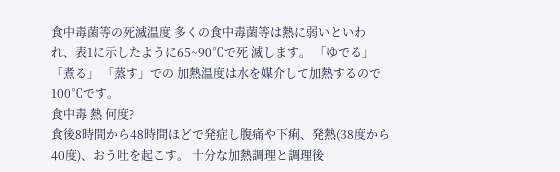食中毒菌等の死滅温度 多くの食中毒菌等は熱に弱いといわ れ、表1に示したように65~90℃で死 滅します。 「ゆでる」 「煮る」 「蒸す」での 加熱温度は水を媒介して加熱するので 100℃です。
食中毒 熱 何度?
食後8時間から48時間ほどで発症し腹痛や下痢、発熱(38度から40度)、おう吐を起こす。 十分な加熱調理と調理後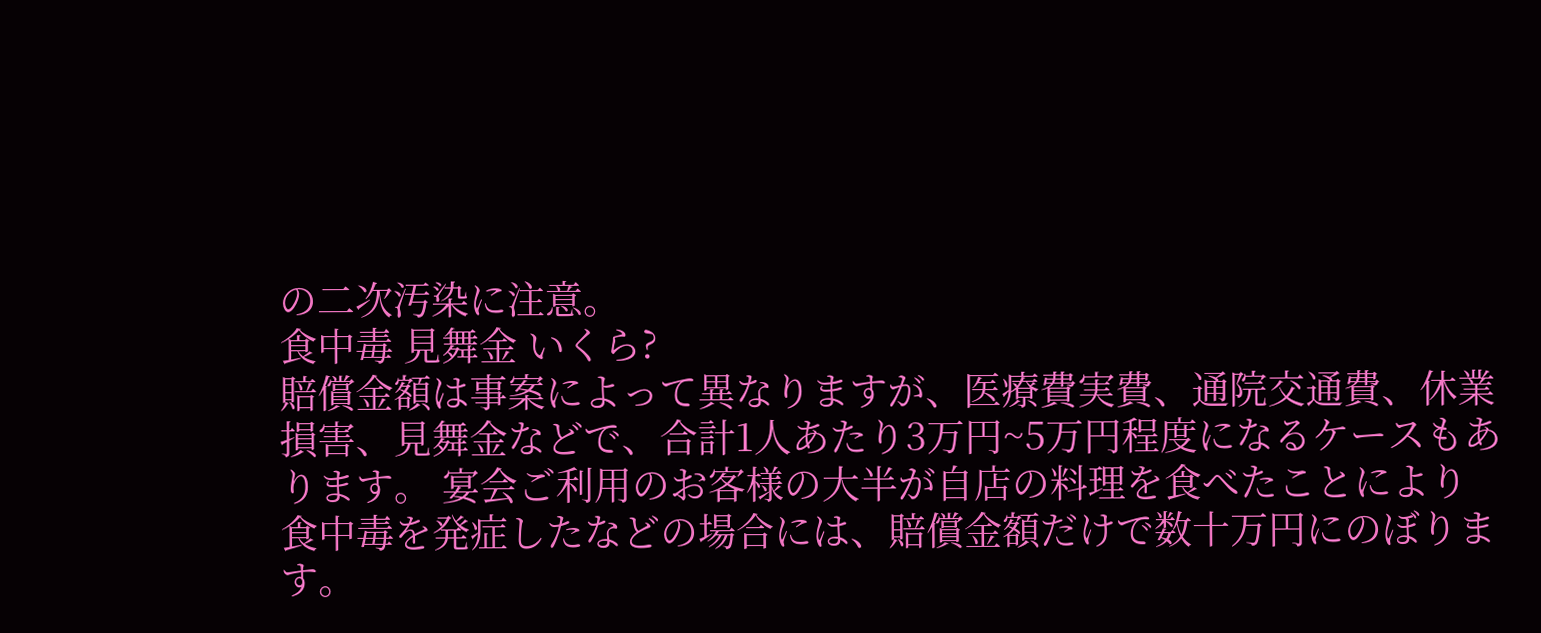の二次汚染に注意。
食中毒 見舞金 いくら?
賠償金額は事案によって異なりますが、医療費実費、通院交通費、休業損害、見舞金などで、合計1人あたり3万円~5万円程度になるケースもあります。 宴会ご利用のお客様の大半が自店の料理を食べたことにより食中毒を発症したなどの場合には、賠償金額だけで数十万円にのぼります。